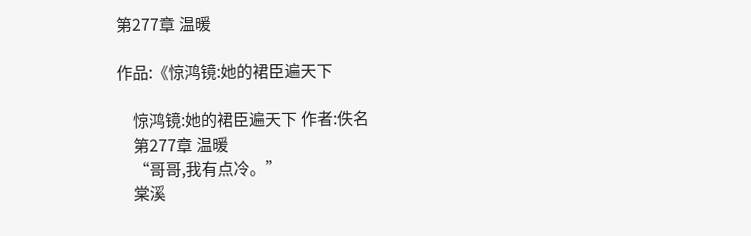第277章 温暖

作品:《惊鸿镜:她的裙臣遍天下

    惊鸿镜:她的裙臣遍天下 作者:佚名
    第277章 温暖
    “哥哥,我有点冷。”
    棠溪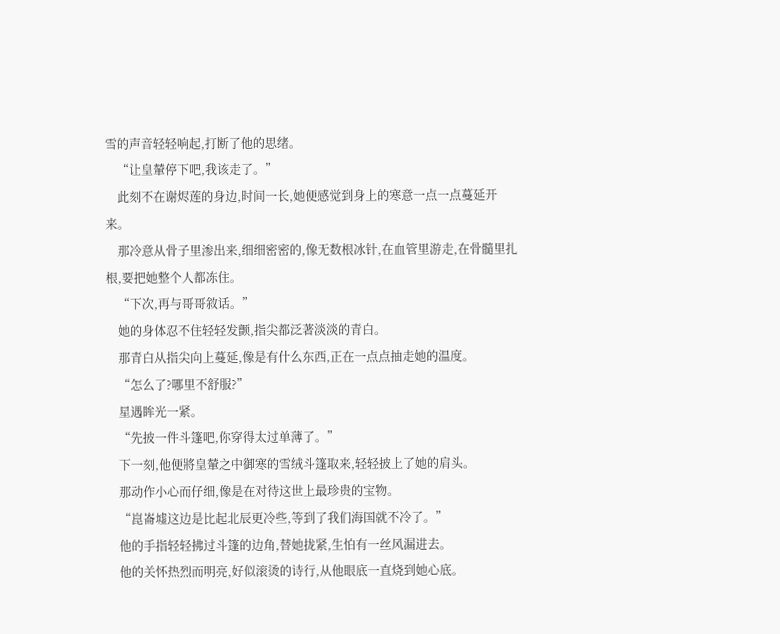雪的声音轻轻响起,打断了他的思绪。
    “让皇輦停下吧,我该走了。”
    此刻不在谢烬莲的身边,时间一长,她便感觉到身上的寒意一点一点蔓延开来。
    那冷意从骨子里渗出来,细细密密的,像无数根冰针,在血管里游走,在骨髓里扎根,要把她整个人都冻住。
    “下次,再与哥哥敘话。”
    她的身体忍不住轻轻发颤,指尖都泛著淡淡的青白。
    那青白从指尖向上蔓延,像是有什么东西,正在一点点抽走她的温度。
    “怎么了?哪里不舒服?”
    星遇眸光一紧。
    “先披一件斗篷吧,你穿得太过单薄了。”
    下一刻,他便將皇輦之中御寒的雪绒斗篷取来,轻轻披上了她的肩头。
    那动作小心而仔细,像是在对待这世上最珍贵的宝物。
    “崑崙墟这边是比起北辰更冷些,等到了我们海国就不冷了。”
    他的手指轻轻拂过斗篷的边角,替她拢紧,生怕有一丝风漏进去。
    他的关怀热烈而明亮,好似滚烫的诗行,从他眼底一直烧到她心底。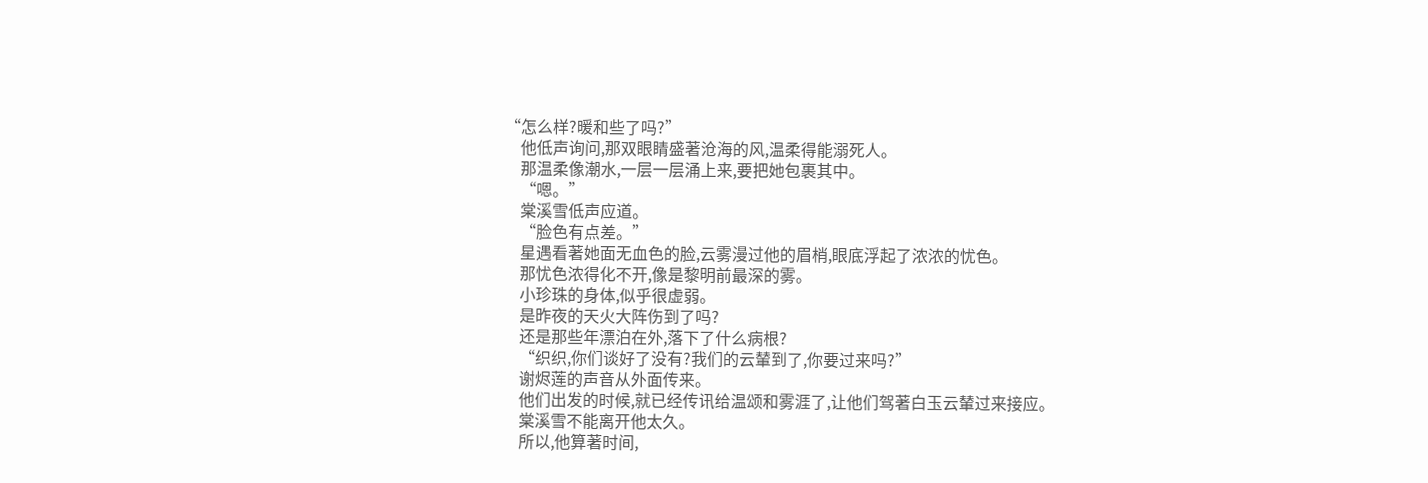“怎么样?暖和些了吗?”
    他低声询问,那双眼睛盛著沧海的风,温柔得能溺死人。
    那温柔像潮水,一层一层涌上来,要把她包裹其中。
    “嗯。”
    棠溪雪低声应道。
    “脸色有点差。”
    星遇看著她面无血色的脸,云雾漫过他的眉梢,眼底浮起了浓浓的忧色。
    那忧色浓得化不开,像是黎明前最深的雾。
    小珍珠的身体,似乎很虚弱。
    是昨夜的天火大阵伤到了吗?
    还是那些年漂泊在外,落下了什么病根?
    “织织,你们谈好了没有?我们的云輦到了,你要过来吗?”
    谢烬莲的声音从外面传来。
    他们出发的时候,就已经传讯给温颂和雾涯了,让他们驾著白玉云輦过来接应。
    棠溪雪不能离开他太久。
    所以,他算著时间,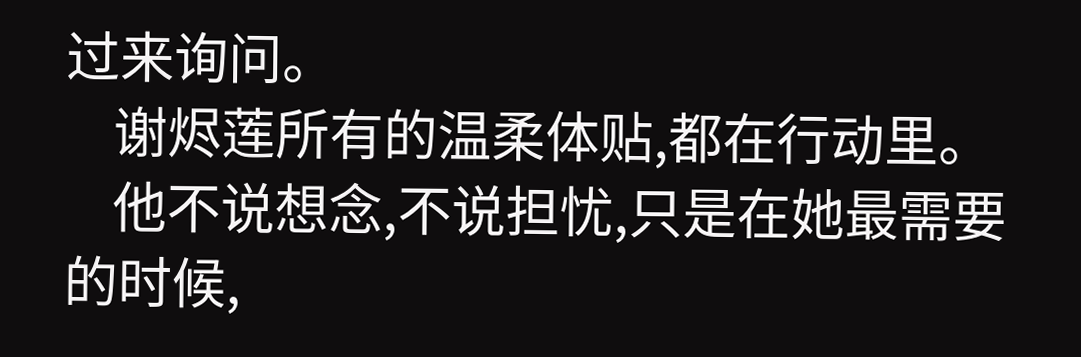过来询问。
    谢烬莲所有的温柔体贴,都在行动里。
    他不说想念,不说担忧,只是在她最需要的时候,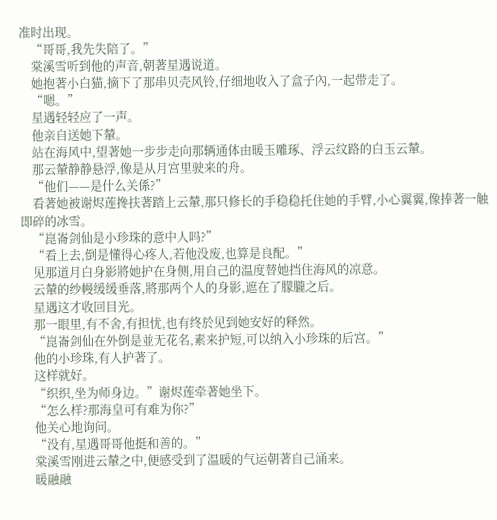准时出现。
    “哥哥,我先失陪了。”
    棠溪雪听到他的声音,朝著星遇说道。
    她抱著小白猫,摘下了那串贝壳风铃,仔细地收入了盒子內,一起带走了。
    “嗯。”
    星遇轻轻应了一声。
    他亲自送她下輦。
    站在海风中,望著她一步步走向那辆通体由暖玉雕琢、浮云纹路的白玉云輦。
    那云輦静静悬浮,像是从月宫里驶来的舟。
    “他们——是什么关係?”
    看著她被谢烬莲搀扶著踏上云輦,那只修长的手稳稳托住她的手臂,小心翼翼,像捧著一触即碎的冰雪。
    “崑崙剑仙是小珍珠的意中人吗?”
    “看上去,倒是懂得心疼人,若他没废,也算是良配。”
    见那道月白身影將她护在身侧,用自己的温度替她挡住海风的凉意。
    云輦的纱幔缓缓垂落,將那两个人的身影,遮在了朦朧之后。
    星遇这才收回目光。
    那一眼里,有不舍,有担忧,也有终於见到她安好的释然。
    “崑崙剑仙在外倒是並无花名,素来护短,可以纳入小珍珠的后宫。”
    他的小珍珠,有人护著了。
    这样就好。
    “织织,坐为师身边。”谢烬莲牵著她坐下。
    “怎么样?那海皇可有难为你?”
    他关心地询问。
    “没有,星遇哥哥他挺和善的。”
    棠溪雪刚进云輦之中,便感受到了温暖的气运朝著自己涌来。
    暖融融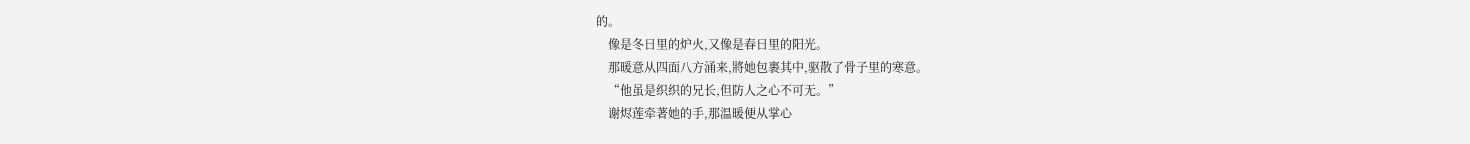的。
    像是冬日里的炉火,又像是春日里的阳光。
    那暖意从四面八方涌来,將她包裹其中,驱散了骨子里的寒意。
    “他虽是织织的兄长,但防人之心不可无。”
    谢烬莲牵著她的手,那温暖便从掌心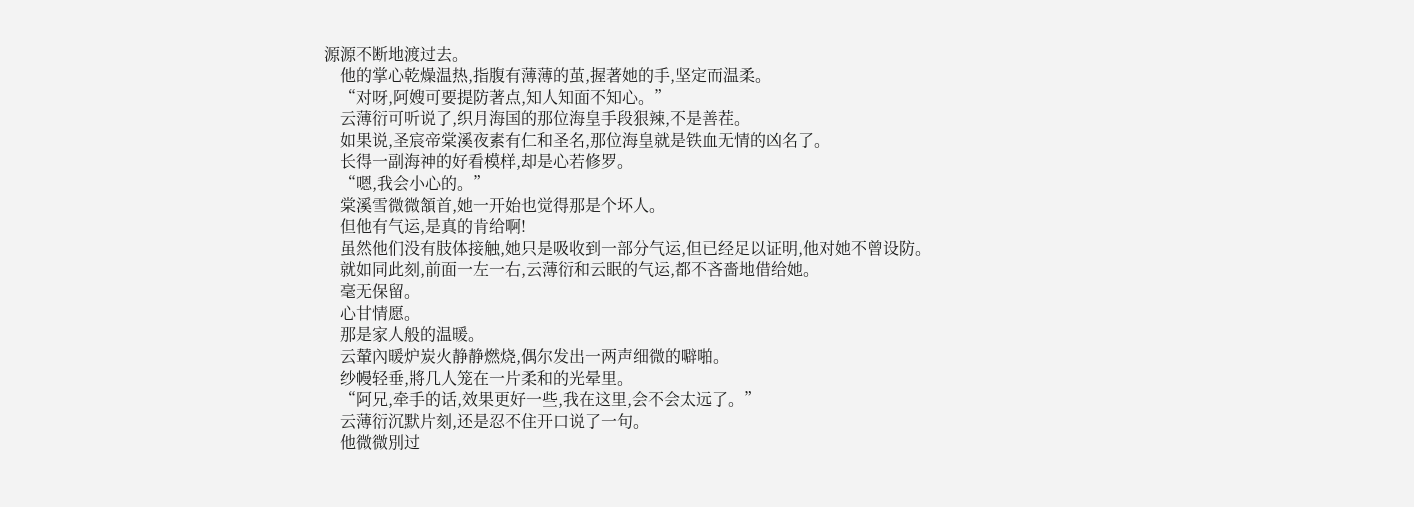源源不断地渡过去。
    他的掌心乾燥温热,指腹有薄薄的茧,握著她的手,坚定而温柔。
    “对呀,阿嫂可要提防著点,知人知面不知心。”
    云薄衍可听说了,织月海国的那位海皇手段狠辣,不是善茬。
    如果说,圣宸帝棠溪夜素有仁和圣名,那位海皇就是铁血无情的凶名了。
    长得一副海神的好看模样,却是心若修罗。
    “嗯,我会小心的。”
    棠溪雪微微頷首,她一开始也觉得那是个坏人。
    但他有气运,是真的肯给啊!
    虽然他们没有肢体接触,她只是吸收到一部分气运,但已经足以证明,他对她不曾设防。
    就如同此刻,前面一左一右,云薄衍和云眠的气运,都不吝嗇地借给她。
    毫无保留。
    心甘情愿。
    那是家人般的温暖。
    云輦內暖炉炭火静静燃烧,偶尔发出一两声细微的噼啪。
    纱幔轻垂,將几人笼在一片柔和的光晕里。
    “阿兄,牵手的话,效果更好一些,我在这里,会不会太远了。”
    云薄衍沉默片刻,还是忍不住开口说了一句。
    他微微別过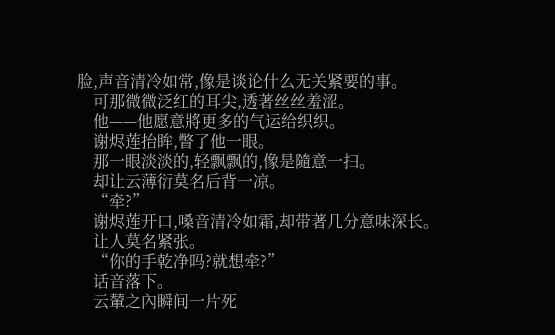脸,声音清冷如常,像是谈论什么无关紧要的事。
    可那微微泛红的耳尖,透著丝丝羞涩。
    他——他愿意將更多的气运给织织。
    谢烬莲抬眸,瞥了他一眼。
    那一眼淡淡的,轻飘飘的,像是隨意一扫。
    却让云薄衍莫名后背一凉。
    “牵?”
    谢烬莲开口,嗓音清冷如霜,却带著几分意味深长。
    让人莫名紧张。
    “你的手乾净吗?就想牵?”
    话音落下。
    云輦之內瞬间一片死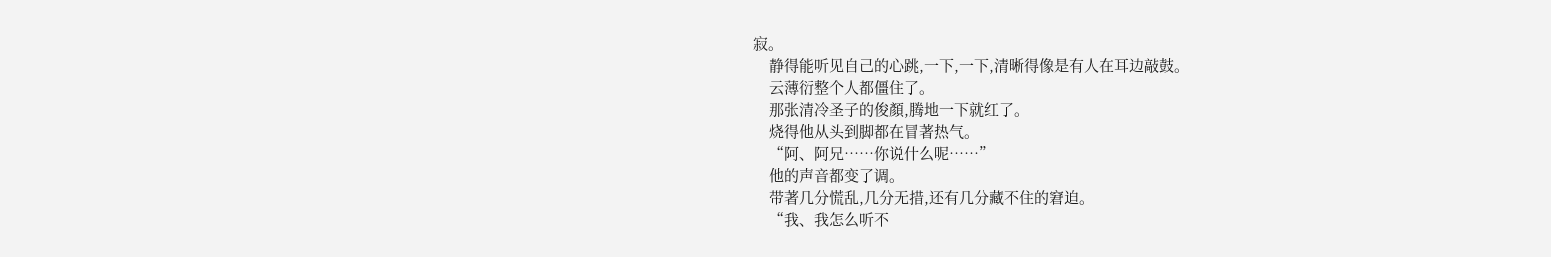寂。
    静得能听见自己的心跳,一下,一下,清晰得像是有人在耳边敲鼓。
    云薄衍整个人都僵住了。
    那张清冷圣子的俊顏,腾地一下就红了。
    烧得他从头到脚都在冒著热气。
    “阿、阿兄……你说什么呢……”
    他的声音都变了调。
    带著几分慌乱,几分无措,还有几分藏不住的窘迫。
    “我、我怎么听不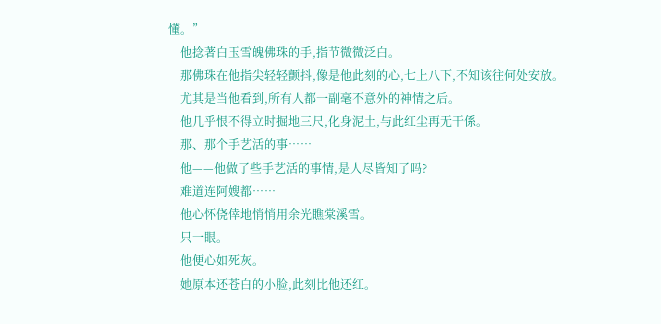懂。”
    他捻著白玉雪魄佛珠的手,指节微微泛白。
    那佛珠在他指尖轻轻颤抖,像是他此刻的心,七上八下,不知该往何处安放。
    尤其是当他看到,所有人都一副毫不意外的神情之后。
    他几乎恨不得立时掘地三尺,化身泥土,与此红尘再无干係。
    那、那个手艺活的事……
    他——他做了些手艺活的事情,是人尽皆知了吗?
    难道连阿嫂都……
    他心怀侥倖地悄悄用余光瞧棠溪雪。
    只一眼。
    他便心如死灰。
    她原本还苍白的小脸,此刻比他还红。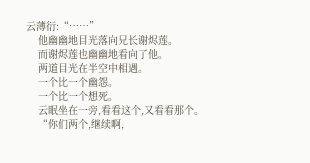云薄衍:“……”
    他幽幽地目光落向兄长谢烬莲。
    而谢烬莲也幽幽地看向了他。
    两道目光在半空中相遇。
    一个比一个幽怨。
    一个比一个想死。
    云眠坐在一旁,看看这个,又看看那个。
    “你们两个,继续啊,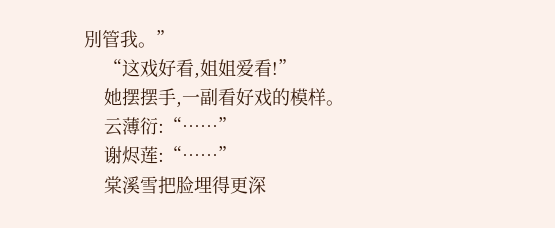別管我。”
    “这戏好看,姐姐爱看!”
    她摆摆手,一副看好戏的模样。
    云薄衍:“……”
    谢烬莲:“……”
    棠溪雪把脸埋得更深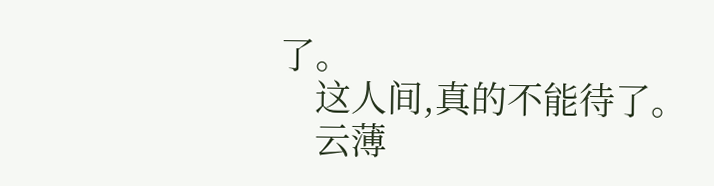了。
    这人间,真的不能待了。
    云薄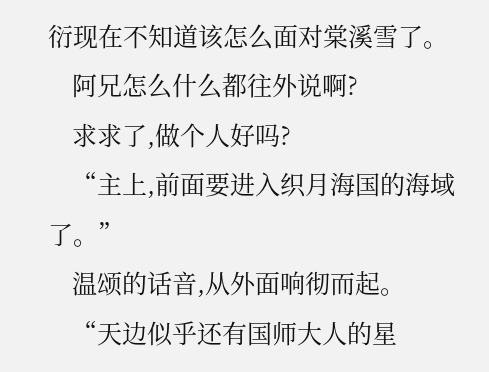衍现在不知道该怎么面对棠溪雪了。
    阿兄怎么什么都往外说啊?
    求求了,做个人好吗?
    “主上,前面要进入织月海国的海域了。”
    温颂的话音,从外面响彻而起。
    “天边似乎还有国师大人的星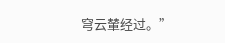穹云輦经过。”